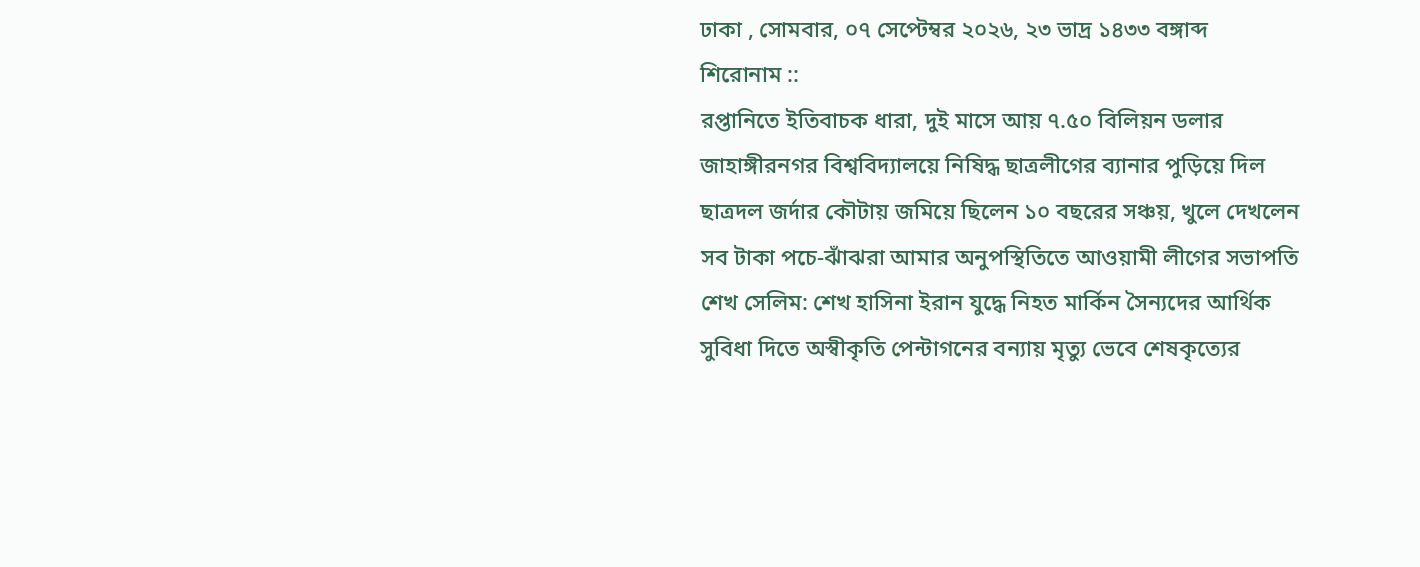ঢাকা , সোমবার, ০৭ সেপ্টেম্বর ২০২৬, ২৩ ভাদ্র ১৪৩৩ বঙ্গাব্দ
শিরোনাম ::
রপ্তানিতে ইতিবাচক ধারা, দুই মাসে আয় ৭.৫০ বিলিয়ন ডলার জাহাঙ্গীরনগর বিশ্ববিদ্যালয়ে নিষিদ্ধ ছাত্রলীগের ব্যানার পুড়িয়ে দিল ছাত্রদল জর্দার কৌটায় জমিয়ে ছিলেন ১০ বছরের সঞ্চয়, খুলে দেখলেন সব টাকা পচে-ঝাঁঝরা আমার অনুপস্থিতিতে আওয়ামী লীগের সভাপতি শেখ সেলিম: শেখ হাসিনা ইরান যুদ্ধে নিহত মার্কিন সৈন্যদের আর্থিক সুবিধা দিতে অস্বীকৃতি পেন্টাগনের বন্যায় মৃত্যু ভেবে শেষকৃত্যের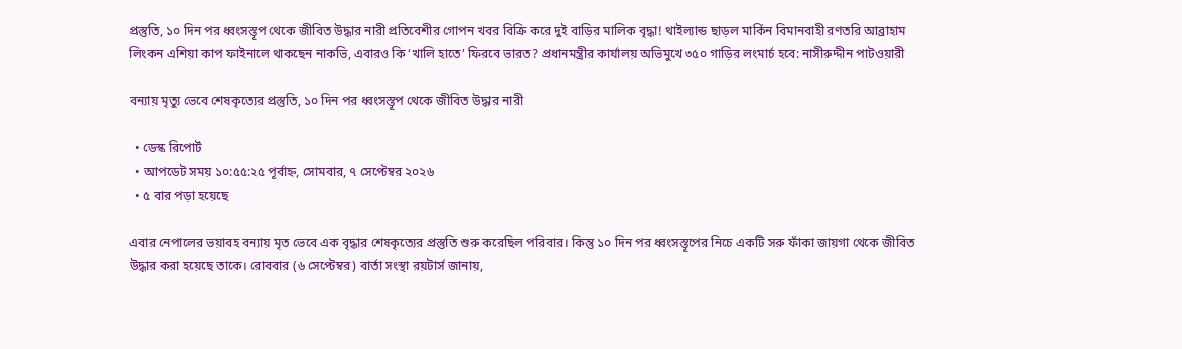প্রস্তুতি, ১০ দিন পর ধ্বংসস্তূপ থেকে জীবিত উদ্ধার নারী প্রতিবেশীর গোপন খবর বিক্রি করে দুই বাড়ির মালিক বৃদ্ধা! থাইল্যান্ড ছাড়ল মার্কিন বিমানবাহী রণতরি আব্রাহাম লিংকন এশিয়া কাপ ফাইনালে থাকছেন নাকভি, এবারও কি ‘খালি হাতে’ ফিরবে ভারত? প্রধানমন্ত্রীর কার্যালয় অভিমুখে ৩৫০ গাড়ির লংমার্চ হবে: নাসীরুদ্দীন পাটওয়ারী

বন্যায় মৃত্যু ভেবে শেষকৃত্যের প্রস্তুতি, ১০ দিন পর ধ্বংসস্তূপ থেকে জীবিত উদ্ধার নারী

  • ডেস্ক রিপোর্ট
  • আপডেট সময় ১০:৫৫:২৫ পূর্বাহ্ন, সোমবার, ৭ সেপ্টেম্বর ২০২৬
  • ৫ বার পড়া হয়েছে

এবার নেপালের ভয়াবহ বন্যায় মৃত ভেবে এক বৃদ্ধার শেষকৃত্যের প্রস্তুতি শুরু করেছিল পরিবার। কিন্তু ১০ দিন পর ধ্বংসস্তূপের নিচে একটি সরু ফাঁকা জায়গা থেকে জীবিত উদ্ধার করা হয়েছে তাকে। রোববার (৬ সেপ্টেম্বর) বার্তা সংস্থা রয়টার্স জানায়,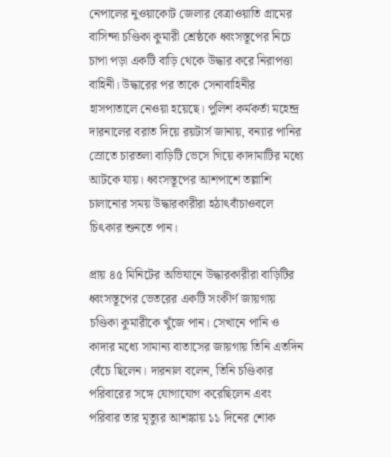নেপালের নুওয়াকোট জেলার বেত্রাওয়াতি গ্রামের বাসিন্দা চণ্ডিকা কুমারী শ্রেষ্ঠকে ধ্বংসস্তূপের নিচে চাপা পড়া একটি বাড়ি থেকে উদ্ধার করে নিরাপত্তা বাহিনী। উদ্ধারের পর তাকে সেনাবাহিনীর হাসপাতালে নেওয়া হয়েছে। পুলিশ কর্মকর্তা মহেন্দ্র দারনালের বরাত দিয়ে রয়টার্স জানায়, বন্যার পানির স্রোতে চারতলা বাড়িটি ভেসে গিয়ে কাদামাটির মধ্যে আটকে যায়। ধ্বংসস্তূপের আশপাশে তল্লাশি চালানোর সময় উদ্ধারকারীরা হঠাৎবাঁচাওবলে চিৎকার শুনতে পান।

প্রায় ৪৫ মিনিটের অভিযানে উদ্ধারকারীরা বাড়িটির ধ্বংসস্তূপের ভেতরের একটি সংকীর্ণ জায়গায় চণ্ডিকা কুমারীকে খুঁজে পান। সেখানে পানি ও কাদার মধ্যে সামান্য বাতাসের জায়গায় তিনি এতদিন বেঁচে ছিলেন। দারনাল বলেন, তিনি চণ্ডিকার পরিবারের সঙ্গে যোগাযোগ করেছিলেন এবং পরিবার তার মৃত্যুর আশঙ্কায় ১১ দিনের শোক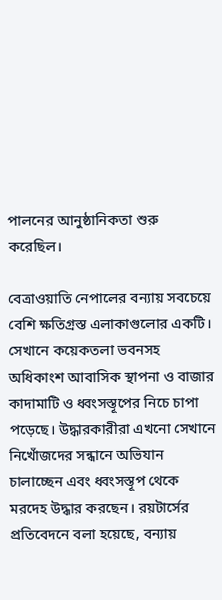পালনের আনুষ্ঠানিকতা শুরু করেছিল।

বেত্রাওয়াতি নেপালের বন্যায় সবচেয়ে বেশি ক্ষতিগ্রস্ত এলাকাগুলোর একটি। সেখানে কয়েকতলা ভবনসহ অধিকাংশ আবাসিক স্থাপনা ও বাজার কাদামাটি ও ধ্বংসস্তূপের নিচে চাপা পড়েছে। উদ্ধারকারীরা এখনো সেখানে নিখোঁজদের সন্ধানে অভিযান চালাচ্ছেন এবং ধ্বংসস্তূপ থেকে মরদেহ উদ্ধার করছেন। রয়টার্সের প্রতিবেদনে বলা হয়েছে, বন্যায়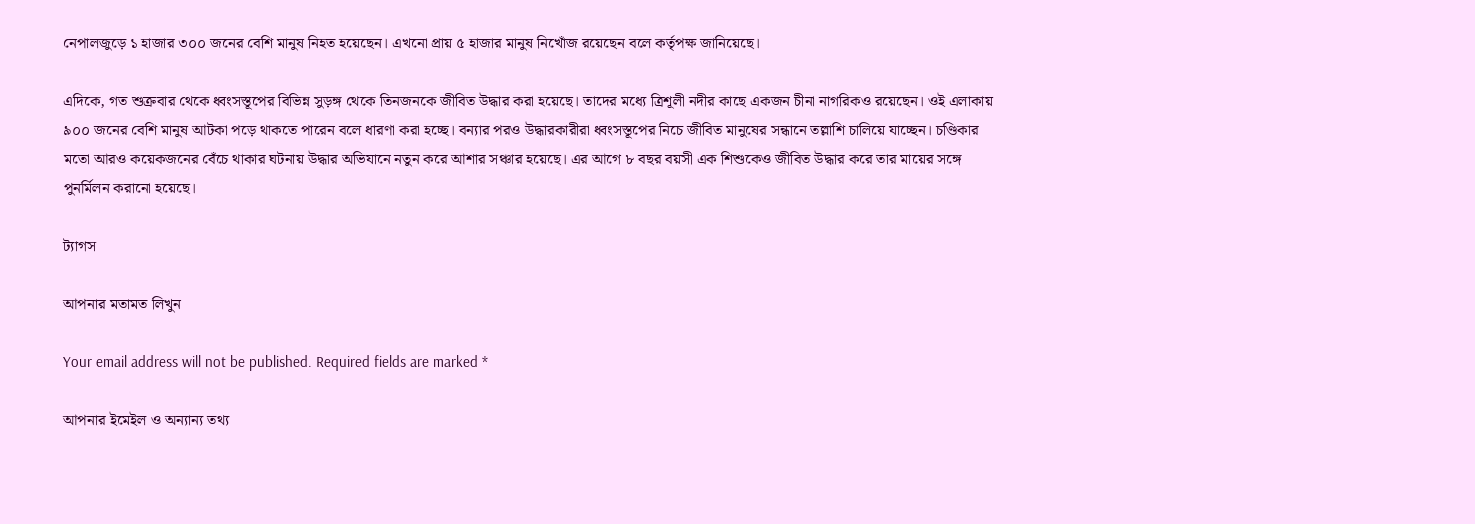নেপালজুড়ে ১ হাজার ৩০০ জনের বেশি মানুষ নিহত হয়েছেন। এখনো প্রায় ৫ হাজার মানুষ নিখোঁজ রয়েছেন বলে কর্তৃপক্ষ জানিয়েছে।

এদিকে, গত শুক্রবার থেকে ধ্বংসস্তূপের বিভিন্ন সুড়ঙ্গ থেকে তিনজনকে জীবিত উদ্ধার করা হয়েছে। তাদের মধ্যে ত্রিশূলী নদীর কাছে একজন চীনা নাগরিকও রয়েছেন। ওই এলাকায় ৯০০ জনের বেশি মানুষ আটকা পড়ে থাকতে পারেন বলে ধারণা করা হচ্ছে। বন্যার পরও উদ্ধারকারীরা ধ্বংসস্তূপের নিচে জীবিত মানুষের সন্ধানে তল্লাশি চালিয়ে যাচ্ছেন। চণ্ডিকার মতো আরও কয়েকজনের বেঁচে থাকার ঘটনায় উদ্ধার অভিযানে নতুন করে আশার সঞ্চার হয়েছে। এর আগে ৮ বছর বয়সী এক শিশুকেও জীবিত উদ্ধার করে তার মায়ের সঙ্গে পুনর্মিলন করানো হয়েছে।

ট্যাগস

আপনার মতামত লিখুন

Your email address will not be published. Required fields are marked *

আপনার ইমেইল ও অন্যান্য তথ্য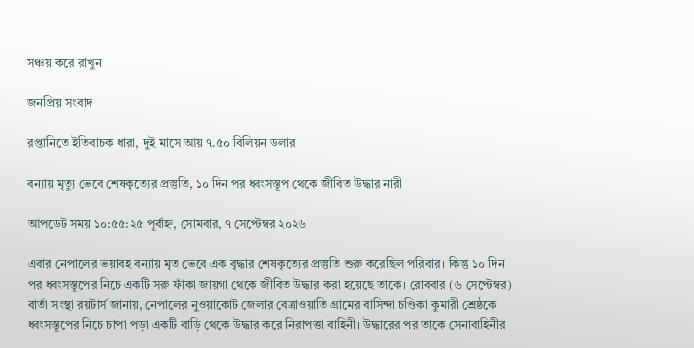সঞ্চয় করে রাখুন

জনপ্রিয় সংবাদ

রপ্তানিতে ইতিবাচক ধারা, দুই মাসে আয় ৭.৫০ বিলিয়ন ডলার

বন্যায় মৃত্যু ভেবে শেষকৃত্যের প্রস্তুতি, ১০ দিন পর ধ্বংসস্তূপ থেকে জীবিত উদ্ধার নারী

আপডেট সময় ১০:৫৫:২৫ পূর্বাহ্ন, সোমবার, ৭ সেপ্টেম্বর ২০২৬

এবার নেপালের ভয়াবহ বন্যায় মৃত ভেবে এক বৃদ্ধার শেষকৃত্যের প্রস্তুতি শুরু করেছিল পরিবার। কিন্তু ১০ দিন পর ধ্বংসস্তূপের নিচে একটি সরু ফাঁকা জায়গা থেকে জীবিত উদ্ধার করা হয়েছে তাকে। রোববার (৬ সেপ্টেম্বর) বার্তা সংস্থা রয়টার্স জানায়, নেপালের নুওয়াকোট জেলার বেত্রাওয়াতি গ্রামের বাসিন্দা চণ্ডিকা কুমারী শ্রেষ্ঠকে ধ্বংসস্তূপের নিচে চাপা পড়া একটি বাড়ি থেকে উদ্ধার করে নিরাপত্তা বাহিনী। উদ্ধারের পর তাকে সেনাবাহিনীর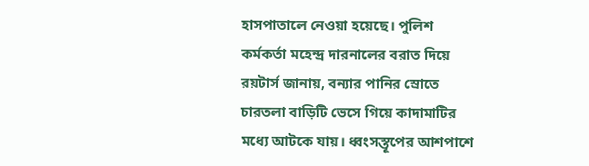হাসপাতালে নেওয়া হয়েছে। পুলিশ কর্মকর্তা মহেন্দ্র দারনালের বরাত দিয়ে রয়টার্স জানায়, বন্যার পানির স্রোতে চারতলা বাড়িটি ভেসে গিয়ে কাদামাটির মধ্যে আটকে যায়। ধ্বংসস্তূপের আশপাশে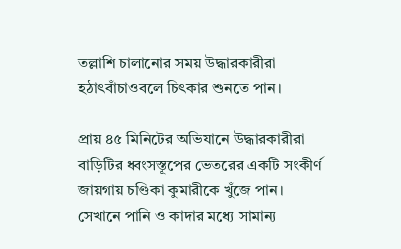তল্লাশি চালানোর সময় উদ্ধারকারীরা হঠাৎবাঁচাওবলে চিৎকার শুনতে পান।

প্রায় ৪৫ মিনিটের অভিযানে উদ্ধারকারীরা বাড়িটির ধ্বংসস্তূপের ভেতরের একটি সংকীর্ণ জায়গায় চণ্ডিকা কুমারীকে খুঁজে পান। সেখানে পানি ও কাদার মধ্যে সামান্য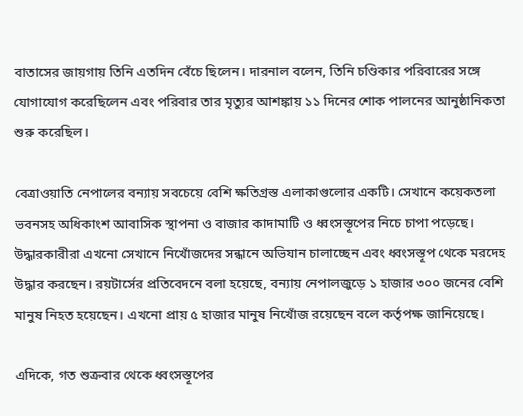বাতাসের জায়গায় তিনি এতদিন বেঁচে ছিলেন। দারনাল বলেন, তিনি চণ্ডিকার পরিবারের সঙ্গে যোগাযোগ করেছিলেন এবং পরিবার তার মৃত্যুর আশঙ্কায় ১১ দিনের শোক পালনের আনুষ্ঠানিকতা শুরু করেছিল।

বেত্রাওয়াতি নেপালের বন্যায় সবচেয়ে বেশি ক্ষতিগ্রস্ত এলাকাগুলোর একটি। সেখানে কয়েকতলা ভবনসহ অধিকাংশ আবাসিক স্থাপনা ও বাজার কাদামাটি ও ধ্বংসস্তূপের নিচে চাপা পড়েছে। উদ্ধারকারীরা এখনো সেখানে নিখোঁজদের সন্ধানে অভিযান চালাচ্ছেন এবং ধ্বংসস্তূপ থেকে মরদেহ উদ্ধার করছেন। রয়টার্সের প্রতিবেদনে বলা হয়েছে, বন্যায় নেপালজুড়ে ১ হাজার ৩০০ জনের বেশি মানুষ নিহত হয়েছেন। এখনো প্রায় ৫ হাজার মানুষ নিখোঁজ রয়েছেন বলে কর্তৃপক্ষ জানিয়েছে।

এদিকে, গত শুক্রবার থেকে ধ্বংসস্তূপের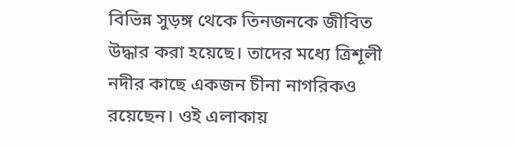বিভিন্ন সুড়ঙ্গ থেকে তিনজনকে জীবিত উদ্ধার করা হয়েছে। তাদের মধ্যে ত্রিশূলী নদীর কাছে একজন চীনা নাগরিকও রয়েছেন। ওই এলাকায়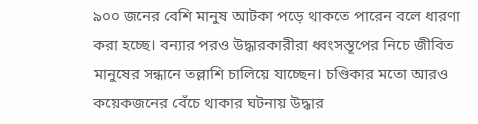৯০০ জনের বেশি মানুষ আটকা পড়ে থাকতে পারেন বলে ধারণা করা হচ্ছে। বন্যার পরও উদ্ধারকারীরা ধ্বংসস্তূপের নিচে জীবিত মানুষের সন্ধানে তল্লাশি চালিয়ে যাচ্ছেন। চণ্ডিকার মতো আরও কয়েকজনের বেঁচে থাকার ঘটনায় উদ্ধার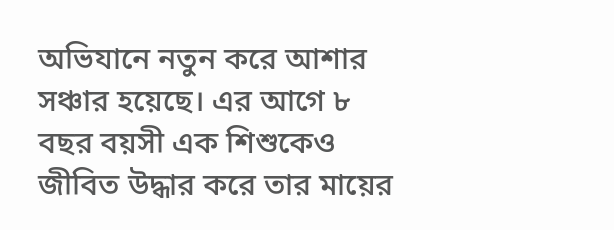অভিযানে নতুন করে আশার সঞ্চার হয়েছে। এর আগে ৮ বছর বয়সী এক শিশুকেও জীবিত উদ্ধার করে তার মায়ের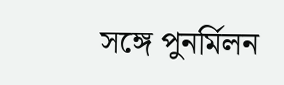সঙ্গে পুনর্মিলন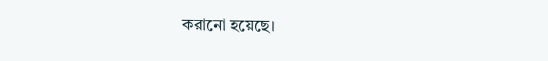করানো হয়েছে।